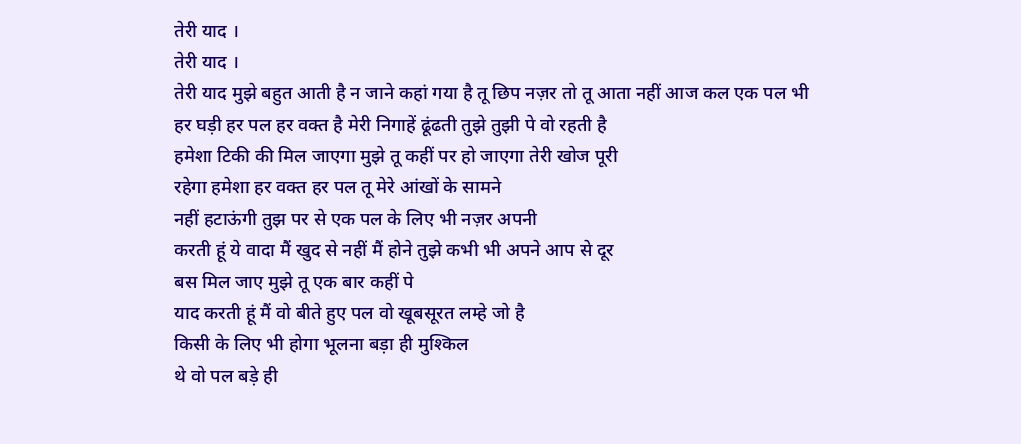तेरी याद ।
तेरी याद ।
तेरी याद मुझे बहुत आती है न जाने कहां गया है तू छिप नज़र तो तू आता नहीं आज कल एक पल भी
हर घड़ी हर पल हर वक्त है मेरी निगाहें ढूंढती तुझे तुझी पे वो रहती है
हमेशा टिकी की मिल जाएगा मुझे तू कहीं पर हो जाएगा तेरी खोज पूरी
रहेगा हमेशा हर वक्त हर पल तू मेरे आंखों के सामने
नहीं हटाऊंगी तुझ पर से एक पल के लिए भी नज़र अपनी
करती हूं ये वादा मैं खुद से नहीं मैं होने तुझे कभी भी अपने आप से दूर
बस मिल जाए मुझे तू एक बार कहीं पे
याद करती हूं मैं वो बीते हुए पल वो खूबसूरत लम्हे जो है
किसी के लिए भी होगा भूलना बड़ा ही मुश्किल
थे वो पल बड़े ही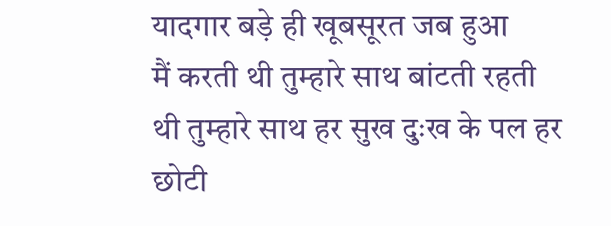यादगार बड़े ही खूबसूरत जब हुआ
मैं करती थी तुम्हारे साथ बांटती रहती थी तुम्हारे साथ हर सुख दुःख के पल हर छोटी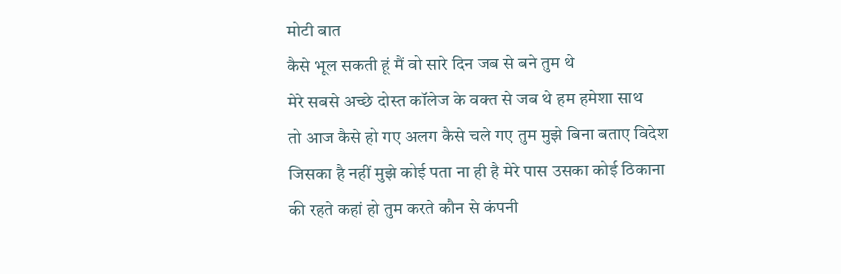मोटी बात
कैसे भूल सकती हूं मैं वो सारे दिन जब से बने तुम थे
मेरे सबसे अच्छे दोस्त कॉलेज के वक्त से जब थे हम हमेशा साथ
तो आज कैसे हो गए अलग कैसे चले गए तुम मुझे बिना बताए विदेश
जिसका है नहीं मुझे कोई पता ना ही है मेरे पास उसका कोई ठिकाना
की रहते कहां हो तुम करते कौन से कंपनी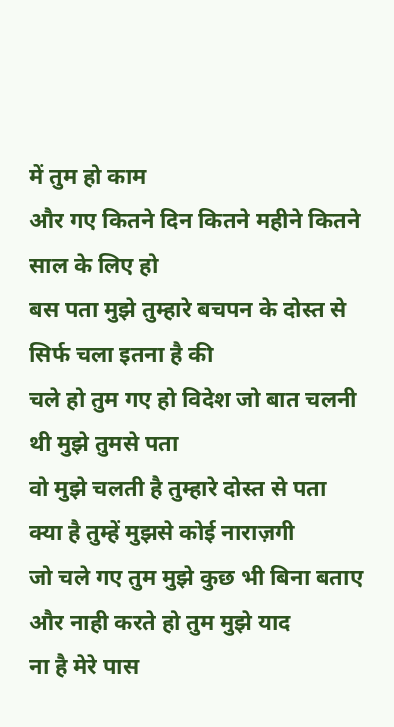में तुम हो काम
और गए कितने दिन कितने महीने कितने साल के लिए हो
बस पता मुझे तुम्हारे बचपन के दोस्त से सिर्फ चला इतना है की
चले हो तुम गए हो विदेश जो बात चलनी थी मुझे तुमसे पता
वो मुझे चलती है तुम्हारे दोस्त से पता क्या है तुम्हें मुझसे कोई नाराज़गी
जो चले गए तुम मुझे कुछ भी बिना बताए और नाही करते हो तुम मुझे याद
ना है मेरे पास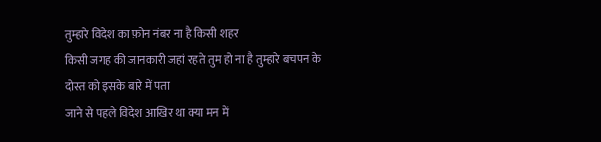तुम्हारे विदेश का फ़ोन नंबर ना है किसी शहर
किसी जगह की जानकारी जहां रहते तुम हो ना है तुम्हारे बचपन के दोस्त को इसके बारे में पता
जाने से पहले विदेश आखिर था क्या मन में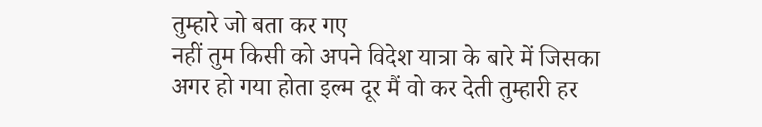तुम्हारे जो बता कर गए
नहीं तुम किसी को अपने विदेश यात्रा के बारे में जिसका
अगर हो गया होता इल्म दूर मैं वो कर देती तुम्हारी हर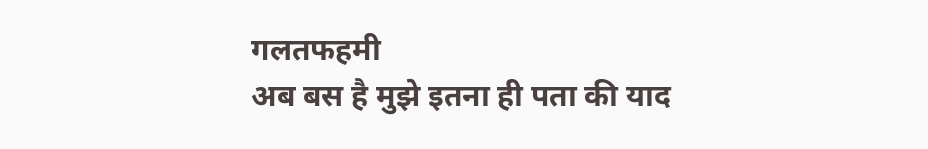गलतफहमी
अब बस है मुझे इतना ही पता की याद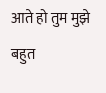आते हो तुम मुझे
बहुत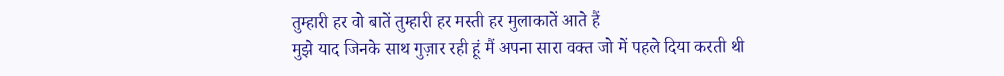तुम्हारी हर वो बातें तुम्हारी हर मस्ती हर मुलाकातें आते हैं
मुझे याद जिनके साथ गुज़ार रही हूं मैं अपना सारा वक्त जो में पहले दिया करती थी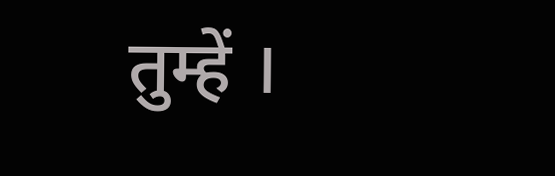तुम्हें ।